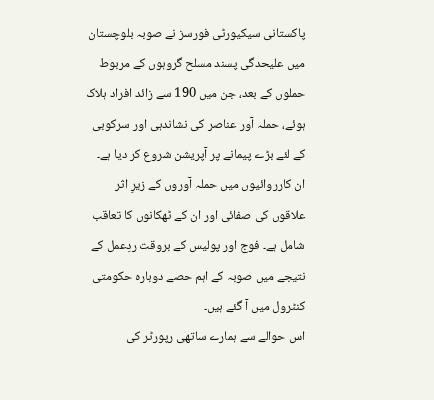پاکستانی سیکیورٹی فورسز نے صوبہ بلوچستان میں علیحدگی پسند مسلح گروہوں کے مربوط حملوں کے بعد، جن میں 190 سے زائد افراد ہلاک ہوئے، حملہ آور عناصر کی نشاندہی اور سرکوبی کے لئے بڑے پیمانے پر آپریشن شروع کر دیا ہے۔
ان کارروائیوں میں حملہ آوروں کے زیرِ اثر علاقوں کی صفائی اور ان کے ٹھکانوں کا تعاقب شامل ہے۔ فوج اور پولیس کے بروقت ردِعمل کے نتیجے میں صوبہ کے اہم حصے دوبارہ حکومتی کنٹرول میں آ گئے ہیں۔
اس حوالے سے ہمارے ساتھی رپورٹر کی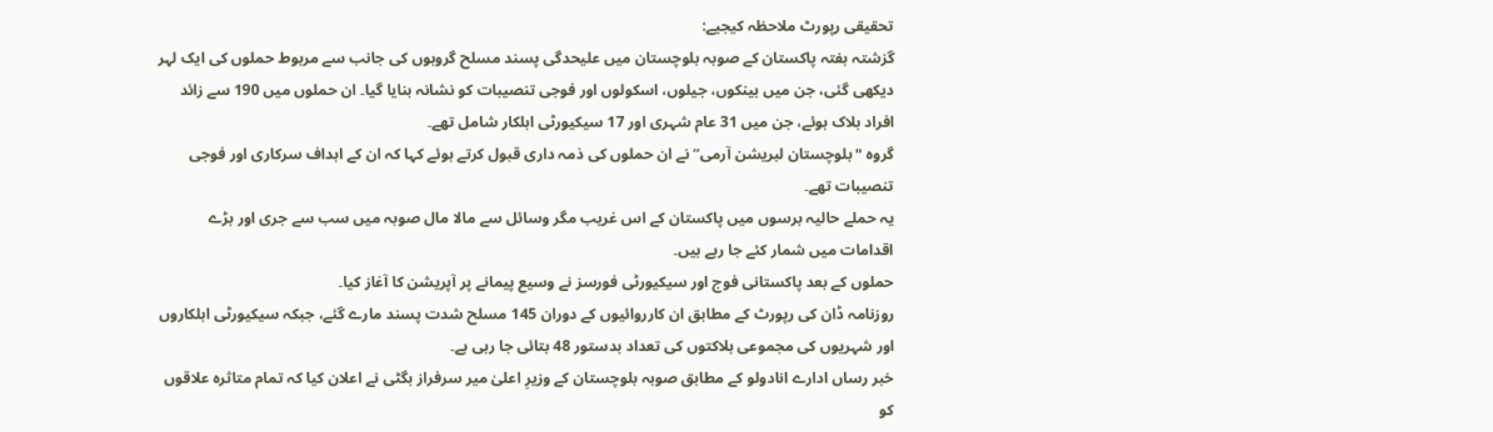تحقیقی رپورٹ ملاحظہ کیجیے:
گزشتہ ہفتہ پاکستان کے صوبہ بلوچستان میں علیحدگی پسند مسلح گروہوں کی جانب سے مربوط حملوں کی ایک لہر دیکھی گئی، جن میں بینکوں، جیلوں، اسکولوں اور فوجی تنصیبات کو نشانہ بنایا گیا۔ ان حملوں میں 190 سے زائد افراد ہلاک ہوئے، جن میں 31 عام شہری اور 17 سیکیورٹی اہلکار شامل تھے۔
گروہ "بلوچستان لبریشن آرمی” نے ان حملوں کی ذمہ داری قبول کرتے ہوئے کہا کہ ان کے اہداف سرکاری اور فوجی تنصیبات تھے۔
یہ حملے حالیہ برسوں میں پاکستان کے اس غریب مگر وسائل سے مالا مال صوبہ میں سب سے جری اور بڑے اقدامات میں شمار کئے جا رہے ہیں۔
حملوں کے بعد پاکستانی فوج اور سیکیورٹی فورسز نے وسیع پیمانے پر آپریشن کا آغاز کیا۔
روزنامہ ڈان کی رپورٹ کے مطابق ان کارروائیوں کے دوران 145 مسلح شدت پسند مارے گئے، جبکہ سیکیورٹی اہلکاروں اور شہریوں کی مجموعی ہلاکتوں کی تعداد بدستور 48 بتائی جا رہی ہے۔
خبر رساں ادارے انادولو کے مطابق صوبہ بلوچستان کے وزیرِ اعلیٰ میر سرفراز بگٹی نے اعلان کیا کہ تمام متاثرہ علاقوں کو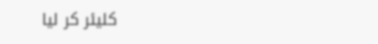کلیئر کر لیا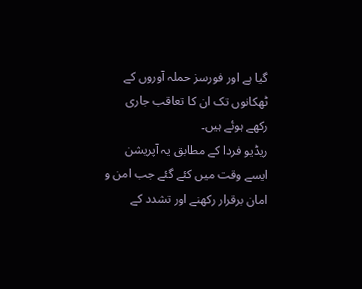گیا ہے اور فورسز حملہ آوروں کے ٹھکانوں تک ان کا تعاقب جاری رکھے ہوئے ہیں۔
ریڈیو فردا کے مطابق یہ آپریشن ایسے وقت میں کئے گئے جب امن و امان برقرار رکھنے اور تشدد کے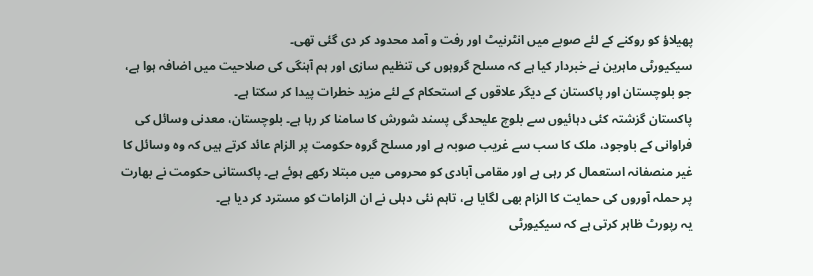پھیلاؤ کو روکنے کے لئے صوبے میں انٹرنیٹ اور رفت و آمد محدود کر دی گئی تھی۔
سیکیورٹی ماہرین نے خبردار کیا ہے کہ مسلح گروہوں کی تنظیم سازی اور ہم آہنگی کی صلاحیت میں اضافہ ہوا ہے، جو بلوچستان اور پاکستان کے دیگر علاقوں کے استحکام کے لئے مزید خطرات پیدا کر سکتا ہے۔
پاکستان گزشتہ کئی دہائیوں سے بلوچ علیحدگی پسند شورش کا سامنا کر رہا ہے۔ بلوچستان، معدنی وسائل کی فراوانی کے باوجود، ملک کا سب سے غریب صوبہ ہے اور مسلح گروہ حکومت پر الزام عائد کرتے ہیں کہ وہ وسائل کا غیر منصفانہ استعمال کر رہی ہے اور مقامی آبادی کو محرومی میں مبتلا رکھے ہوئے ہے۔ پاکستانی حکومت نے بھارت پر حملہ آوروں کی حمایت کا الزام بھی لگایا ہے، تاہم نئی دہلی نے ان الزامات کو مسترد کر دیا ہے۔
یہ رپورٹ ظاہر کرتی ہے کہ سیکیورٹی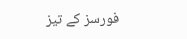فورسز کے تیز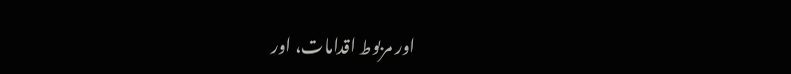اور مربوط اقدامات، اور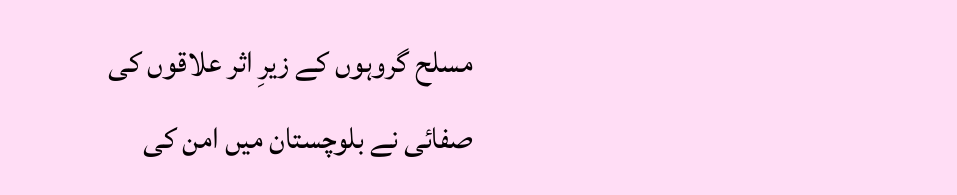مسلح گروہوں کے زیرِ اثر علاقوں کی صفائی نے بلوچستان میں امن کی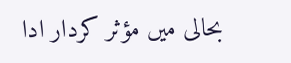بحالی میں مؤثر کردار ادا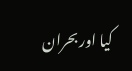کیا اور بحران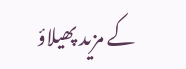کے مزید پھیلاؤ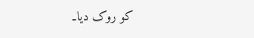کو روک دیا۔